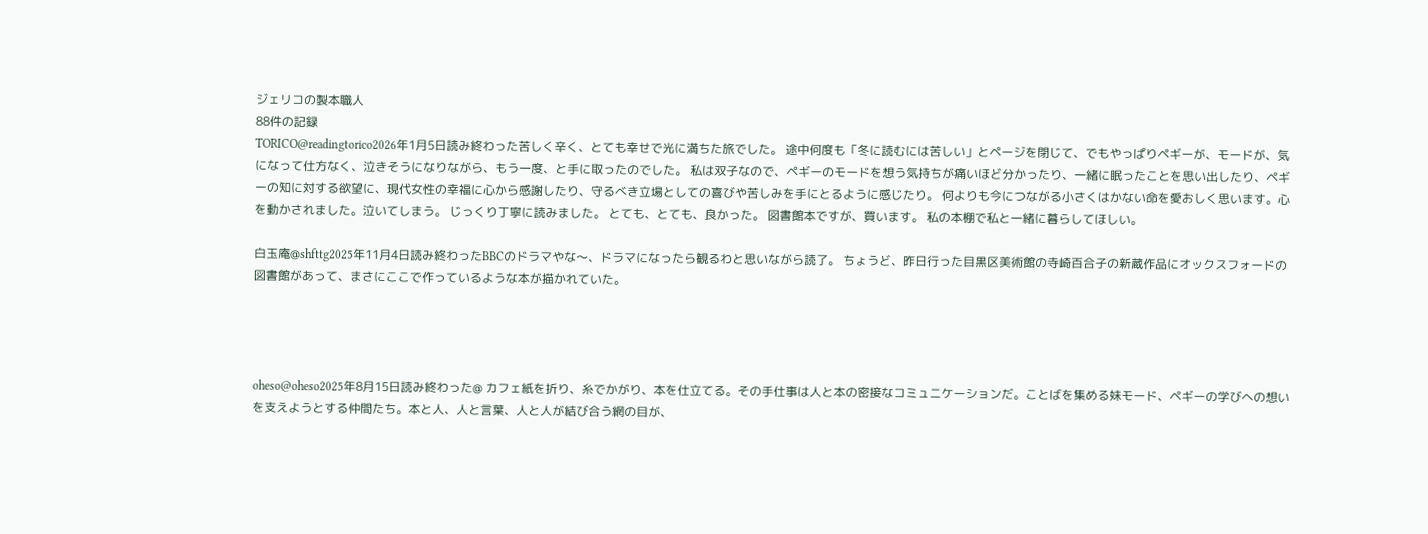ジェリコの製本職人
88件の記録
TORICO@readingtorico2026年1月5日読み終わった苦しく辛く、とても幸せで光に満ちた旅でした。 途中何度も「冬に読むには苦しい」とページを閉じて、でもやっぱりペギーが、モードが、気になって仕方なく、泣きそうになりながら、もう一度、と手に取ったのでした。 私は双子なので、ペギーのモードを想う気持ちが痛いほど分かったり、一緒に眠ったことを思い出したり、ペギーの知に対する欲望に、現代女性の幸福に心から感謝したり、守るべき立場としての喜びや苦しみを手にとるように感じたり。 何よりも今につながる小さくはかない命を愛おしく思います。心を動かされました。泣いてしまう。 じっくり丁寧に読みました。 とても、とても、良かった。 図書館本ですが、買います。 私の本棚で私と一緒に暮らしてほしい。

白玉庵@shfttg2025年11月4日読み終わったBBCのドラマやな〜、ドラマになったら観るわと思いながら読了。 ちょうど、昨日行った目黒区美術館の寺崎百合子の新蔵作品にオックスフォードの図書館があって、まさにここで作っているような本が描かれていた。




oheso@oheso2025年8月15日読み終わった@ カフェ紙を折り、糸でかがり、本を仕立てる。その手仕事は人と本の密接なコミュニケーションだ。ことばを集める妹モード、ペギーの学びへの想いを支えようとする仲間たち。本と人、人と言葉、人と人が結び合う網の目が、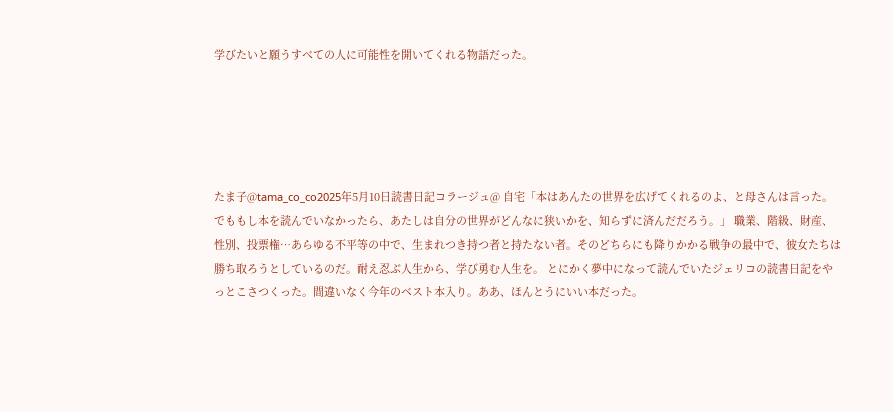学びたいと願うすべての人に可能性を開いてくれる物語だった。





たま子@tama_co_co2025年5月10日読書日記コラージュ@ 自宅「本はあんたの世界を広げてくれるのよ、と母さんは言った。でももし本を読んでいなかったら、あたしは自分の世界がどんなに狭いかを、知らずに済んだだろう。」 職業、階級、財産、性別、投票権…あらゆる不平等の中で、生まれつき持つ者と持たない者。そのどちらにも降りかかる戦争の最中で、彼女たちは勝ち取ろうとしているのだ。耐え忍ぶ人生から、学び勇む人生を。 とにかく夢中になって読んでいたジェリコの読書日記をやっとこさつくった。間違いなく今年のベスト本入り。ああ、ほんとうにいい本だった。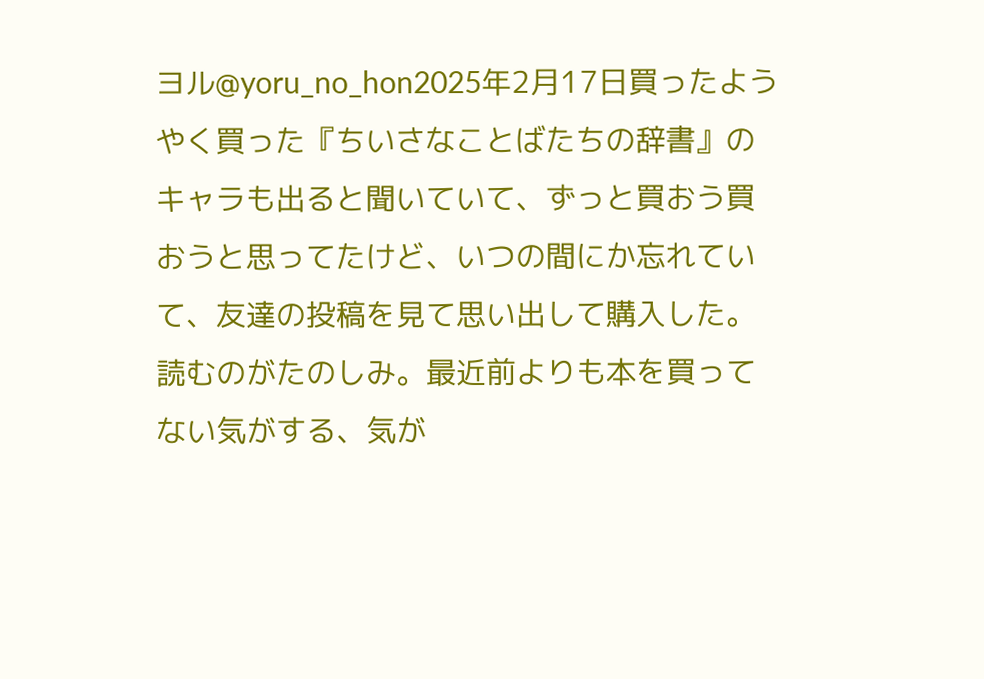ヨル@yoru_no_hon2025年2月17日買ったようやく買った『ちいさなことばたちの辞書』のキャラも出ると聞いていて、ずっと買おう買おうと思ってたけど、いつの間にか忘れていて、友達の投稿を見て思い出して購入した。読むのがたのしみ。最近前よりも本を買ってない気がする、気が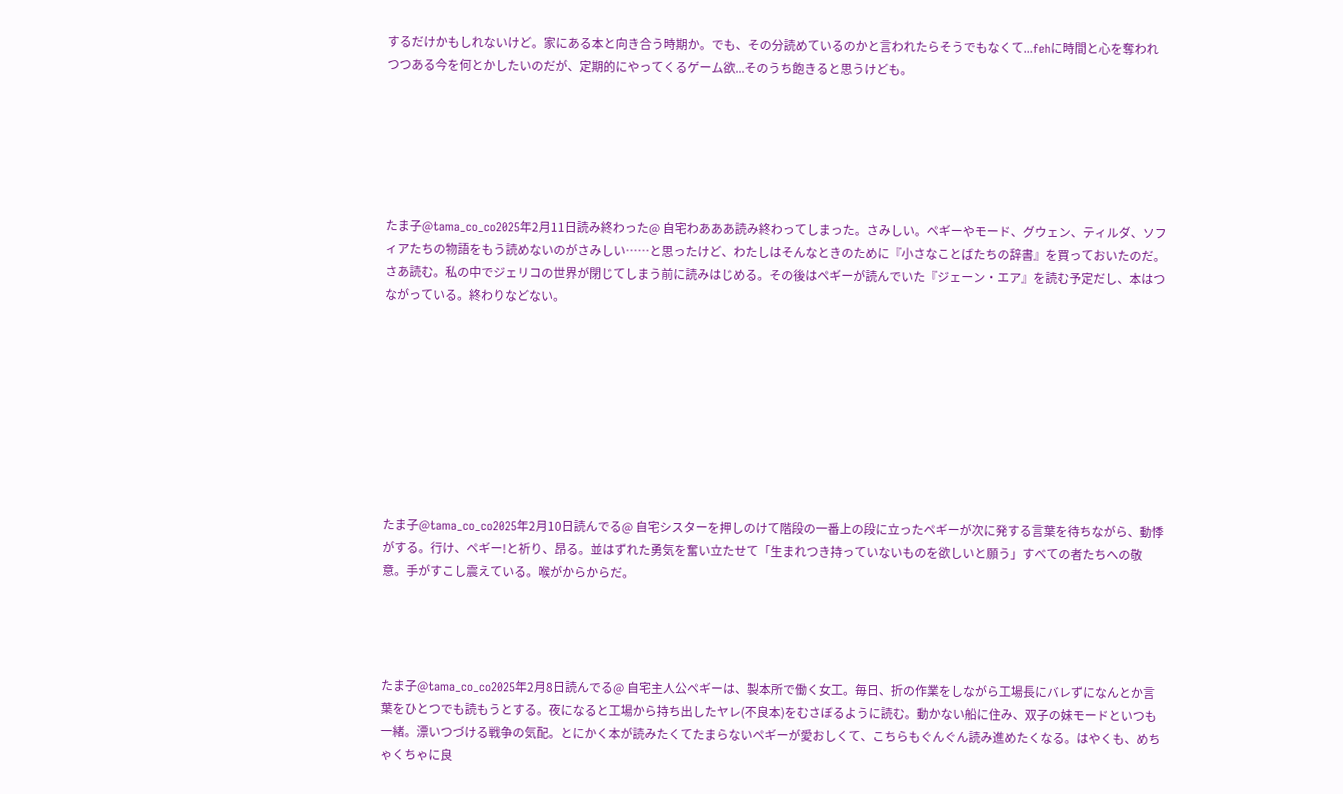するだけかもしれないけど。家にある本と向き合う時期か。でも、その分読めているのかと言われたらそうでもなくて...fehに時間と心を奪われつつある今を何とかしたいのだが、定期的にやってくるゲーム欲...そのうち飽きると思うけども。






たま子@tama_co_co2025年2月11日読み終わった@ 自宅わあああ読み終わってしまった。さみしい。ペギーやモード、グウェン、ティルダ、ソフィアたちの物語をもう読めないのがさみしい……と思ったけど、わたしはそんなときのために『小さなことばたちの辞書』を買っておいたのだ。さあ読む。私の中でジェリコの世界が閉じてしまう前に読みはじめる。その後はペギーが読んでいた『ジェーン・エア』を読む予定だし、本はつながっている。終わりなどない。









たま子@tama_co_co2025年2月10日読んでる@ 自宅シスターを押しのけて階段の一番上の段に立ったペギーが次に発する言葉を待ちながら、動悸がする。行け、ペギー!と祈り、昂る。並はずれた勇気を奮い立たせて「生まれつき持っていないものを欲しいと願う」すべての者たちへの敬意。手がすこし震えている。喉がからからだ。




たま子@tama_co_co2025年2月8日読んでる@ 自宅主人公ペギーは、製本所で働く女工。毎日、折の作業をしながら工場長にバレずになんとか言葉をひとつでも読もうとする。夜になると工場から持ち出したヤレ(不良本)をむさぼるように読む。動かない船に住み、双子の妹モードといつも一緒。漂いつづける戦争の気配。とにかく本が読みたくてたまらないペギーが愛おしくて、こちらもぐんぐん読み進めたくなる。はやくも、めちゃくちゃに良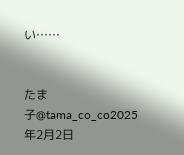い……


たま子@tama_co_co2025年2月2日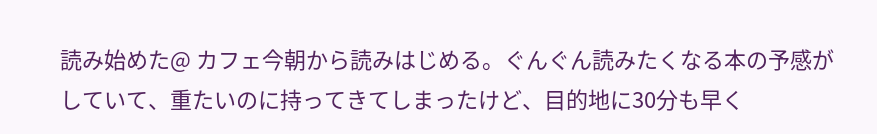読み始めた@ カフェ今朝から読みはじめる。ぐんぐん読みたくなる本の予感がしていて、重たいのに持ってきてしまったけど、目的地に30分も早く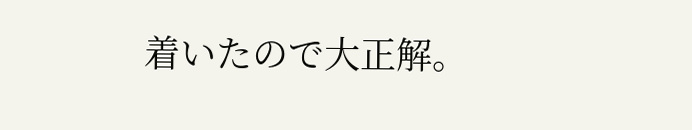着いたので大正解。